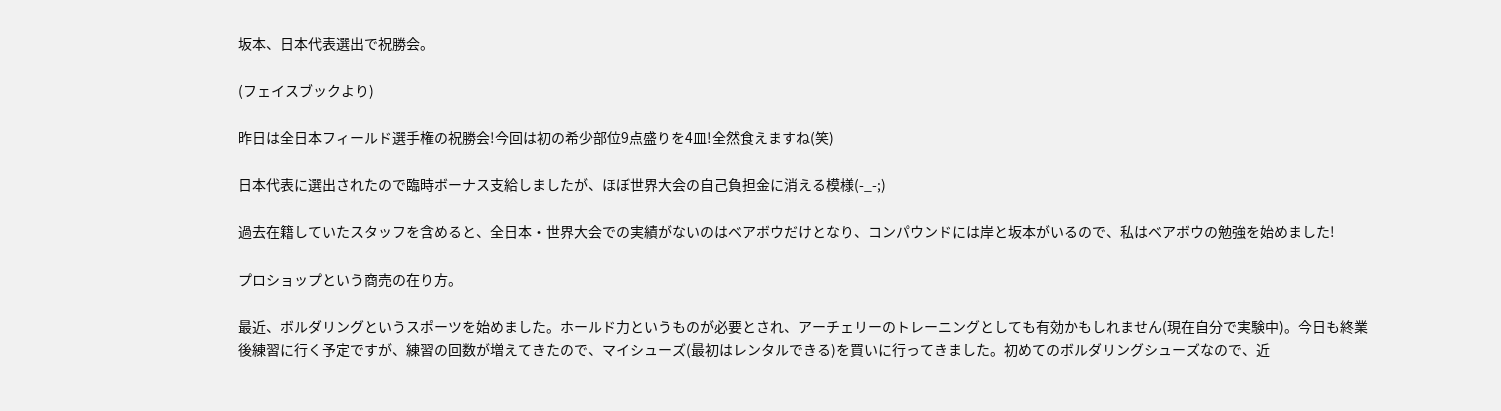坂本、日本代表選出で祝勝会。

(フェイスブックより)

昨日は全日本フィールド選手権の祝勝会!今回は初の希少部位9点盛りを4皿!全然食えますね(笑)

日本代表に選出されたので臨時ボーナス支給しましたが、ほぼ世界大会の自己負担金に消える模様(-_-;)

過去在籍していたスタッフを含めると、全日本・世界大会での実績がないのはベアボウだけとなり、コンパウンドには岸と坂本がいるので、私はベアボウの勉強を始めました!

プロショップという商売の在り方。

最近、ボルダリングというスポーツを始めました。ホールド力というものが必要とされ、アーチェリーのトレーニングとしても有効かもしれません(現在自分で実験中)。今日も終業後練習に行く予定ですが、練習の回数が増えてきたので、マイシューズ(最初はレンタルできる)を買いに行ってきました。初めてのボルダリングシューズなので、近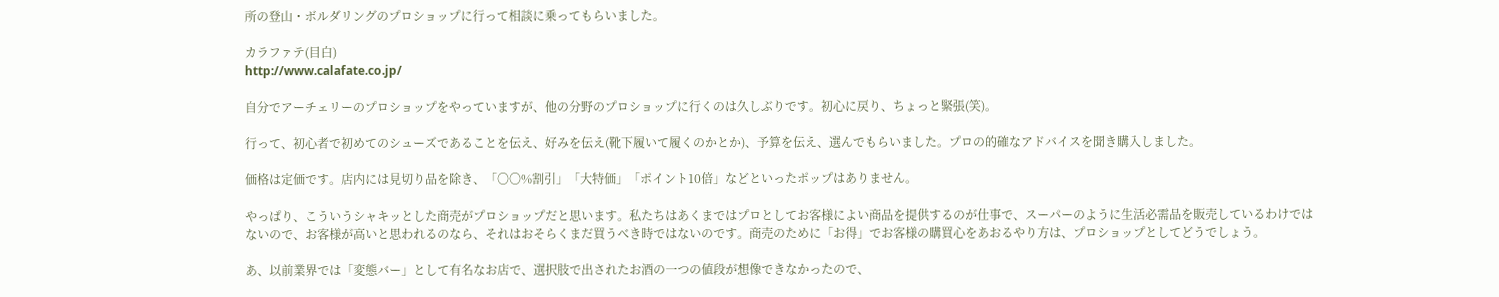所の登山・ボルダリングのプロショップに行って相談に乗ってもらいました。

カラファテ(目白)
http://www.calafate.co.jp/

自分でアーチェリーのプロショップをやっていますが、他の分野のプロショップに行くのは久しぶりです。初心に戻り、ちょっと緊張(笑)。

行って、初心者で初めてのシューズであることを伝え、好みを伝え(靴下履いて履くのかとか)、予算を伝え、選んでもらいました。プロの的確なアドバイスを聞き購入しました。

価格は定価です。店内には見切り品を除き、「〇〇%割引」「大特価」「ポイント10倍」などといったポップはありません。

やっぱり、こういうシャキッとした商売がプロショップだと思います。私たちはあくまではプロとしてお客様によい商品を提供するのが仕事で、スーパーのように生活必需品を販売しているわけではないので、お客様が高いと思われるのなら、それはおそらくまだ買うべき時ではないのです。商売のために「お得」でお客様の購買心をあおるやり方は、プロショップとしてどうでしょう。

あ、以前業界では「変態バー」として有名なお店で、選択肢で出されたお酒の一つの値段が想像できなかったので、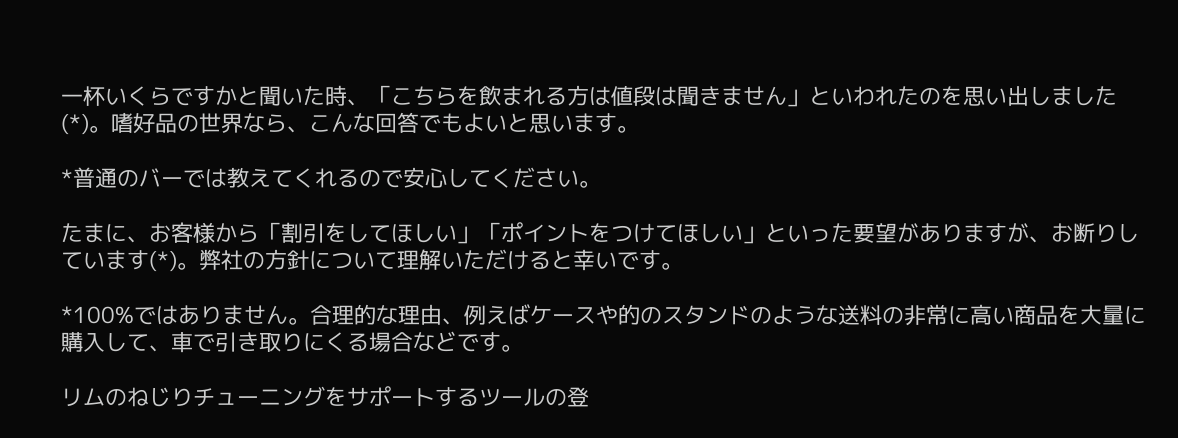一杯いくらですかと聞いた時、「こちらを飲まれる方は値段は聞きません」といわれたのを思い出しました(*)。嗜好品の世界なら、こんな回答でもよいと思います。

*普通のバーでは教えてくれるので安心してください。

たまに、お客様から「割引をしてほしい」「ポイントをつけてほしい」といった要望がありますが、お断りしています(*)。弊社の方針について理解いただけると幸いです。

*100%ではありません。合理的な理由、例えばケースや的のスタンドのような送料の非常に高い商品を大量に購入して、車で引き取りにくる場合などです。

リムのねじりチューニングをサポートするツールの登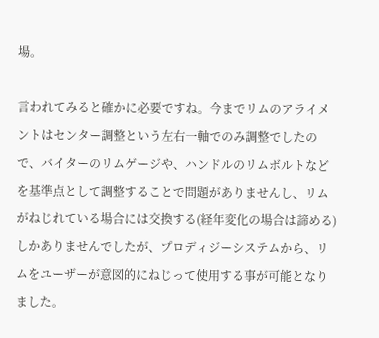場。

言われてみると確かに必要ですね。今までリムのアライメントはセンター調整という左右一軸でのみ調整でしたので、バイターのリムゲージや、ハンドルのリムボルトなどを基準点として調整することで問題がありませんし、リムがねじれている場合には交換する(経年変化の場合は諦める)しかありませんでしたが、プロディジーシステムから、リムをユーザーが意図的にねじって使用する事が可能となりました。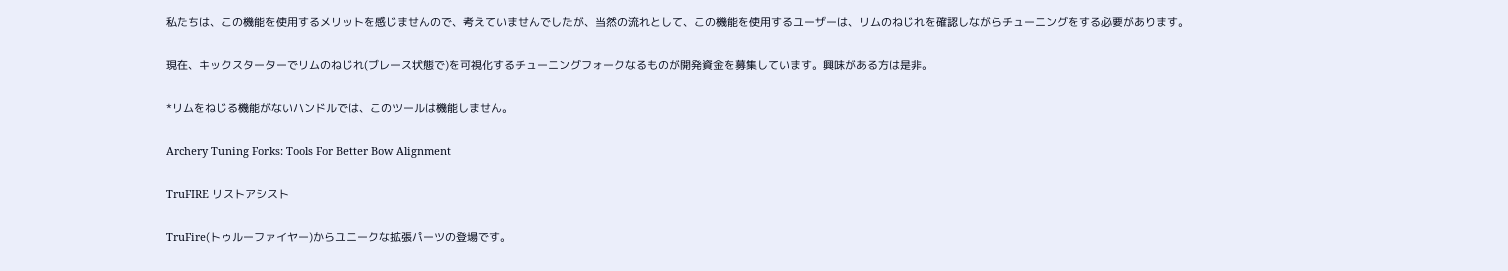私たちは、この機能を使用するメリットを感じませんので、考えていませんでしたが、当然の流れとして、この機能を使用するユーザーは、リムのねじれを確認しながらチューニングをする必要があります。

現在、キックスターターでリムのねじれ(ブレース状態で)を可視化するチューニングフォークなるものが開発資金を募集しています。興味がある方は是非。

*リムをねじる機能がないハンドルでは、このツールは機能しません。

Archery Tuning Forks: Tools For Better Bow Alignment

TruFIRE リストアシスト

TruFire(トゥルーファイヤー)からユニークな拡張パーツの登場です。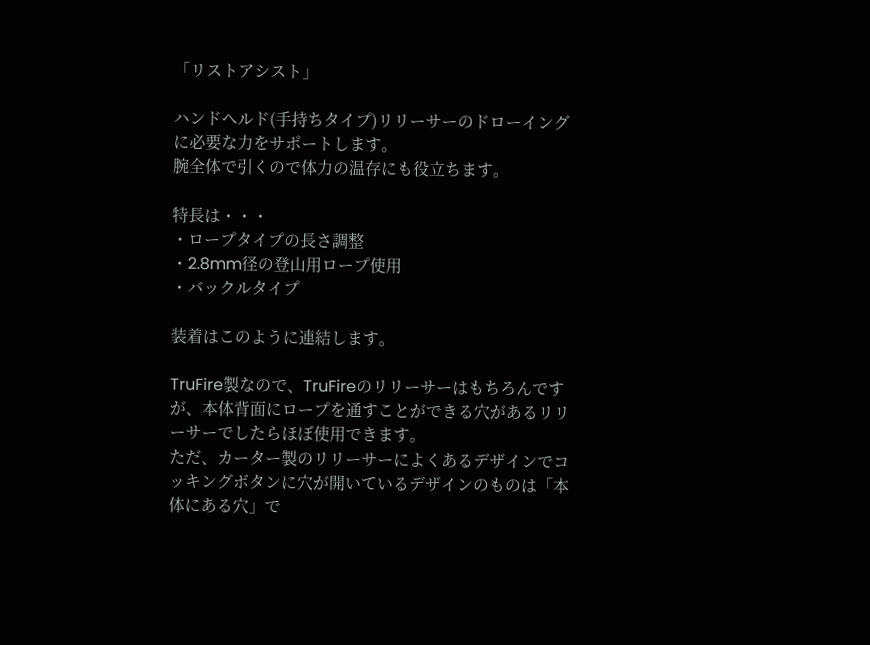「リストアシスト」

ハンドヘルド(手持ちタイプ)リリーサーのドローイングに必要な力をサポートします。
腕全体で引くので体力の温存にも役立ちます。

特長は・・・
・ロープタイプの長さ調整
・2.8mm径の登山用ロープ使用
・バックルタイプ

装着はこのように連結します。

TruFire製なので、TruFireのリリーサーはもちろんですが、本体背面にロープを通すことができる穴があるリリーサーでしたらほぼ使用できます。
ただ、カーター製のリリーサーによくあるデザインでコッキングボタンに穴が開いているデザインのものは「本体にある穴」で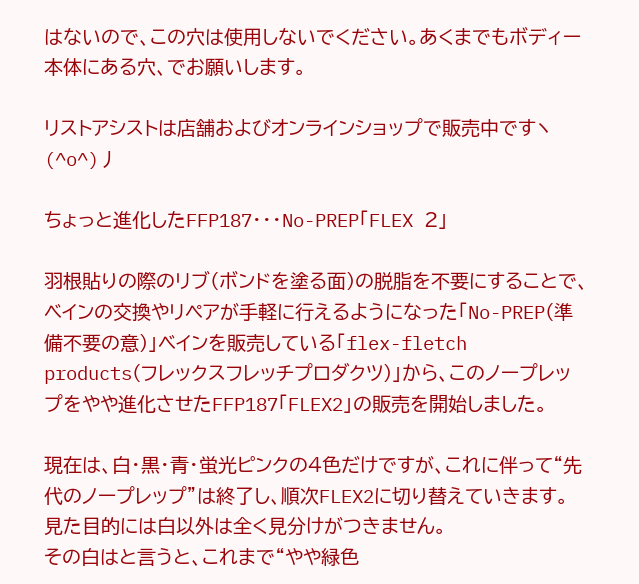はないので、この穴は使用しないでください。あくまでもボディー本体にある穴、でお願いします。

リストアシストは店舗およびオンラインショップで販売中ですヽ(^o^)丿

ちょっと進化したFFP187・・・No-PREP「FLEX 2」

羽根貼りの際のリブ(ボンドを塗る面)の脱脂を不要にすることで、ベインの交換やリペアが手軽に行えるようになった「No-PREP(準備不要の意)」ベインを販売している「flex-fletch products(フレックスフレッチプロダクツ)」から、このノープレップをやや進化させたFFP187「FLEX2」の販売を開始しました。

現在は、白・黒・青・蛍光ピンクの4色だけですが、これに伴って“先代のノープレップ”は終了し、順次FLEX2に切り替えていきます。
見た目的には白以外は全く見分けがつきません。
その白はと言うと、これまで“やや緑色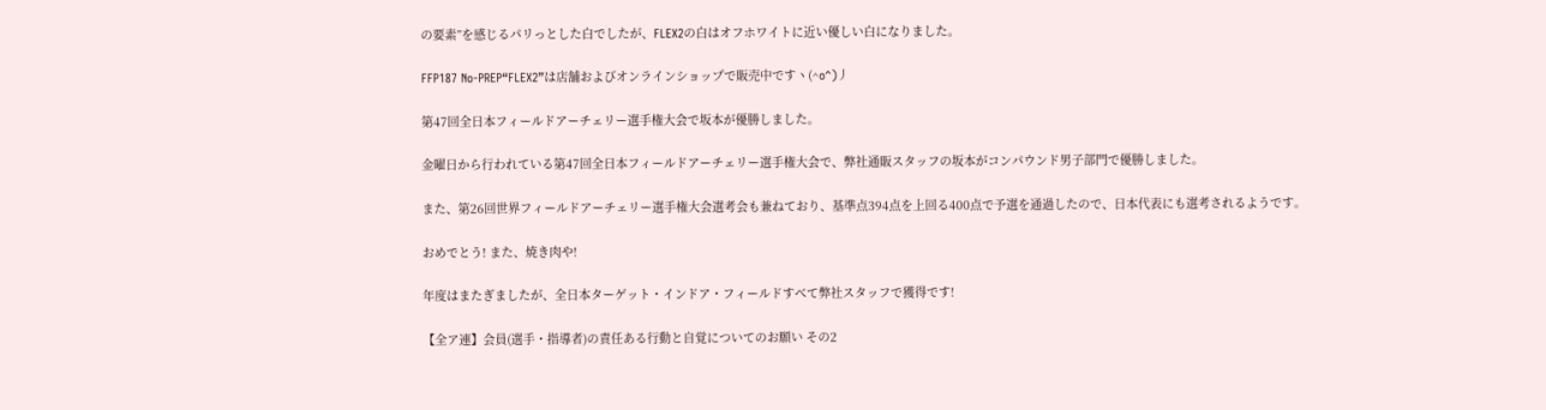の要素”を感じるパリっとした白でしたが、FLEX2の白はオフホワイトに近い優しい白になりました。

FFP187 No-PREP“FLEX2”は店舗およびオンラインショップで販売中ですヽ(^o^)丿

第47回全日本フィールドアーチェリー選手権大会で坂本が優勝しました。

金曜日から行われている第47回全日本フィールドアーチェリー選手権大会で、弊社通販スタッフの坂本がコンパウンド男子部門で優勝しました。

また、第26回世界フィールドアーチェリー選手権大会選考会も兼ねており、基準点394点を上回る400点で予選を通過したので、日本代表にも選考されるようです。

おめでとう! また、焼き肉や!

年度はまたぎましたが、全日本ターゲット・インドア・フィールドすべて弊社スタッフで獲得です!

【全ア連】会員(選手・指導者)の責任ある行動と自覚についてのお願い その2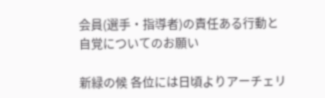会員(選手・指導者)の責任ある行動と自覚についてのお願い

新緑の候 各位には日頃よりアーチェリ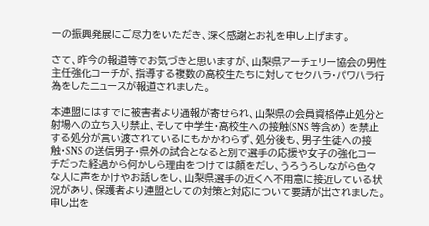ーの振興発展にご尽力をいただき、深く感謝とお礼を申し上げます。

さて、昨今の報道等でお気づきと思いますが、山梨県アーチェリー協会の男性主任強化コーチが、指導する複数の高校生たちに対してセクハラ・パワハラ行為をしたニュースが報道されました。

本連盟にはすでに被害者より通報が寄せられ、山梨県の会員資格停止処分と射場への立ち入り禁止、そして中学生・高校生への接触(SNS 等含め) を禁止する処分が言い渡されているにもかかわらず、処分後も、男子生徒への接触・SNS の送信男子・県外の試合となると別で選手の応援や女子の強化コーチだった経過から何かしら理由をつけては顔をだし、うろうろしながら色々な人に声をかけやお話しをし、山梨県選手の近くへ不用意に接近している状況があり、保護者より連盟としての対策と対応について要請が出されました。申し出を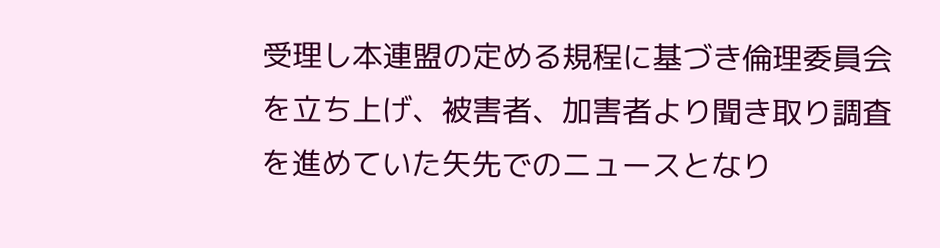受理し本連盟の定める規程に基づき倫理委員会を立ち上げ、被害者、加害者より聞き取り調査を進めていた矢先でのニュースとなり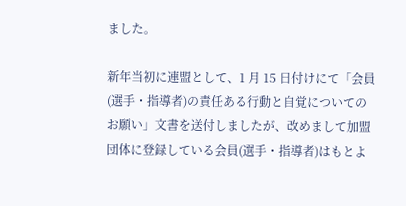ました。

新年当初に連盟として、1 月 15 日付けにて「会員(選手・指導者)の責任ある行動と自覚についてのお願い」文書を送付しましたが、改めまして加盟団体に登録している会員(選手・指導者)はもとよ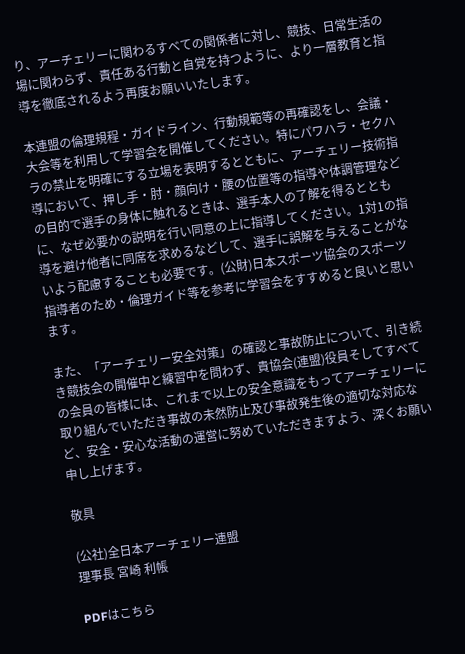り、アーチェリーに関わるすべての関係者に対し、競技、日常生活の場に関わらず、責任ある行動と自覚を持つように、より一層教育と指導を徹底されるよう再度お願いいたします。

本連盟の倫理規程・ガイドライン、行動規範等の再確認をし、会議・大会等を利用して学習会を開催してください。特にパワハラ・セクハラの禁止を明確にする立場を表明するとともに、アーチェリー技術指導において、押し手・肘・顔向け・腰の位置等の指導や体調管理などの目的で選手の身体に触れるときは、選手本人の了解を得るとともに、なぜ必要かの説明を行い同意の上に指導してください。1対1の指導を避け他者に同席を求めるなどして、選手に誤解を与えることがないよう配慮することも必要です。(公財)日本スポーツ協会のスポーツ指導者のため・倫理ガイド等を参考に学習会をすすめると良いと思います。

また、「アーチェリー安全対策」の確認と事故防止について、引き続き競技会の開催中と練習中を問わず、貴協会(連盟)役員そしてすべての会員の皆様には、これまで以上の安全意識をもってアーチェリーに取り組んでいただき事故の未然防止及び事故発生後の適切な対応など、安全・安心な活動の運営に努めていただきますよう、深くお願い申し上げます。

敬具

(公社)全日本アーチェリー連盟
理事長 宮崎 利帳

PDFはこちら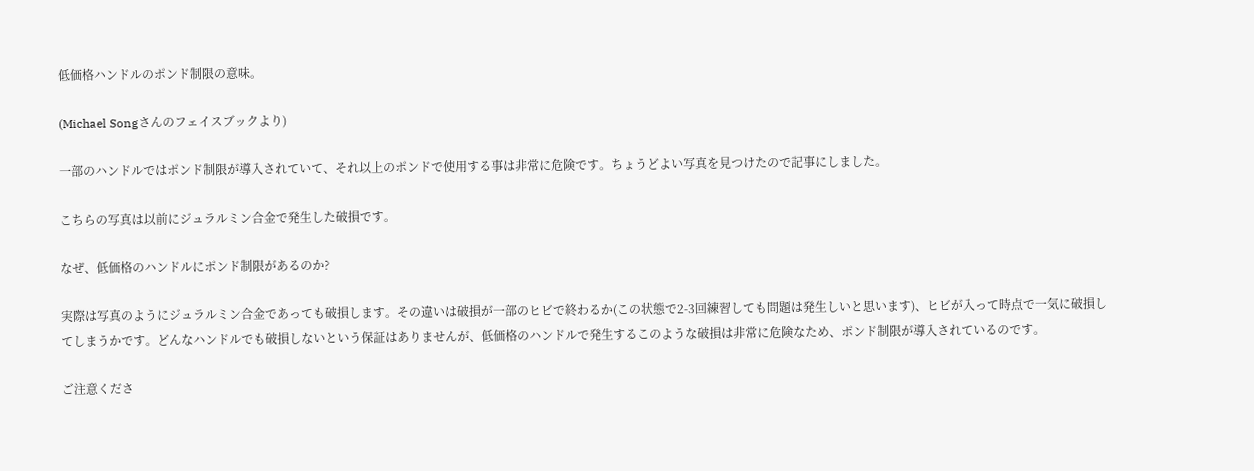低価格ハンドルのポンド制限の意味。

(Michael Songさんのフェイスブックより)

一部のハンドルではポンド制限が導入されていて、それ以上のポンドで使用する事は非常に危険です。ちょうどよい写真を見つけたので記事にしました。

こちらの写真は以前にジュラルミン合金で発生した破損です。

なぜ、低価格のハンドルにポンド制限があるのか?

実際は写真のようにジュラルミン合金であっても破損します。その違いは破損が一部のヒビで終わるか(この状態で2-3回練習しても問題は発生しいと思います)、ヒビが入って時点で一気に破損してしまうかです。どんなハンドルでも破損しないという保証はありませんが、低価格のハンドルで発生するこのような破損は非常に危険なため、ポンド制限が導入されているのです。

ご注意くださ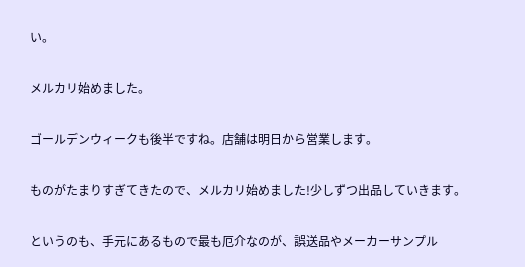い。

メルカリ始めました。

ゴールデンウィークも後半ですね。店舗は明日から営業します。

ものがたまりすぎてきたので、メルカリ始めました!少しずつ出品していきます。

というのも、手元にあるもので最も厄介なのが、誤送品やメーカーサンプル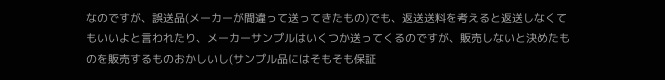なのですが、誤送品(メーカーが間違って送ってきたもの)でも、返送送料を考えると返送しなくてもいいよと言われたり、メーカーサンプルはいくつか送ってくるのですが、販売しないと決めたものを販売するものおかしいし(サンプル品にはそもそも保証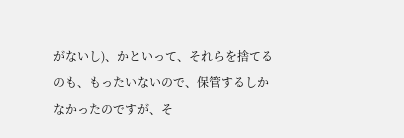がないし)、かといって、それらを捨てるのも、もったいないので、保管するしかなかったのですが、そ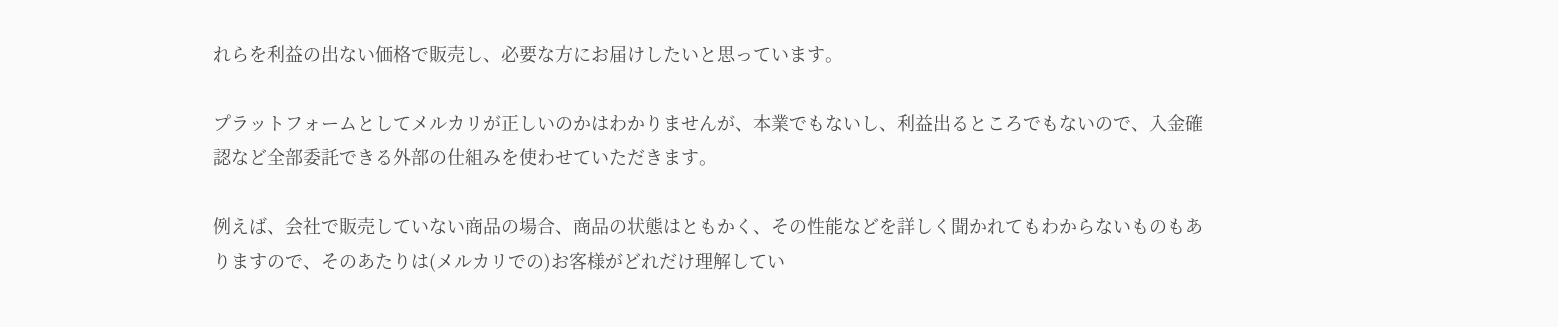れらを利益の出ない価格で販売し、必要な方にお届けしたいと思っています。

プラットフォームとしてメルカリが正しいのかはわかりませんが、本業でもないし、利益出るところでもないので、入金確認など全部委託できる外部の仕組みを使わせていただきます。

例えば、会社で販売していない商品の場合、商品の状態はともかく、その性能などを詳しく聞かれてもわからないものもありますので、そのあたりは(メルカリでの)お客様がどれだけ理解してい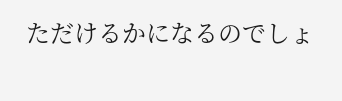ただけるかになるのでしょ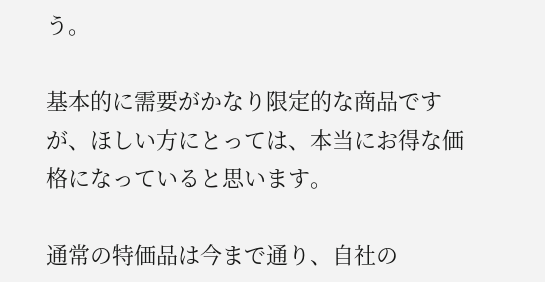う。

基本的に需要がかなり限定的な商品ですが、ほしい方にとっては、本当にお得な価格になっていると思います。

通常の特価品は今まで通り、自社の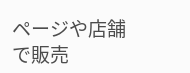ページや店舗で販売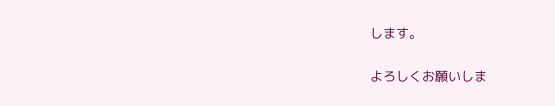します。

よろしくお願いしま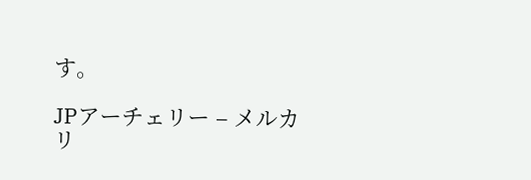す。

JPアーチェリー – メルカリ